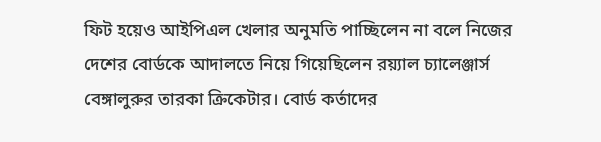ফিট হয়েও আইপিএল খেলার অনুমতি পাচ্ছিলেন না বলে নিজের দেশের বোর্ডকে আদালতে নিয়ে গিয়েছিলেন রয়্যাল চ্যালেঞ্জার্স বেঙ্গালুরুর তারকা ক্রিকেটার। বোর্ড কর্তাদের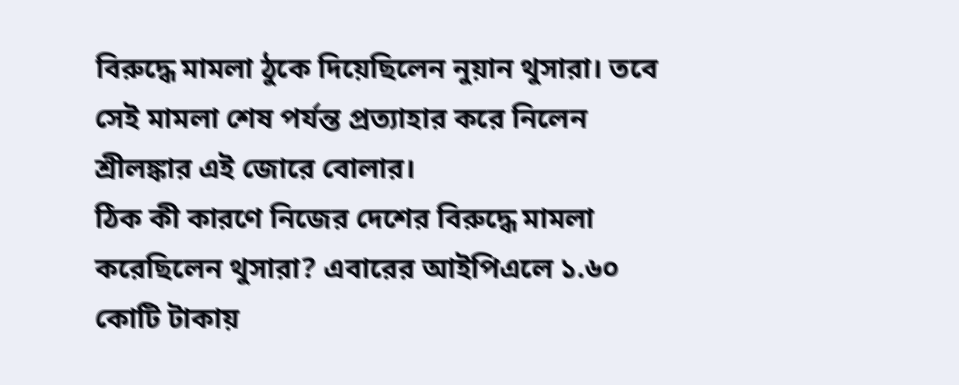বিরুদ্ধে মামলা ঠুকে দিয়েছিলেন নুয়ান থুসারা। তবে সেই মামলা শেষ পর্যন্ত প্রত্যাহার করে নিলেন শ্রীলঙ্কার এই জোরে বোলার।
ঠিক কী কারণে নিজের দেশের বিরুদ্ধে মামলা করেছিলেন থুসারা? এবারের আইপিএলে ১.৬০ কোটি টাকায়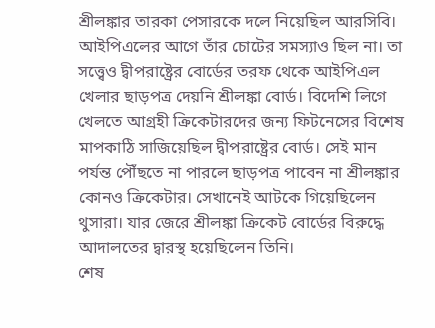শ্রীলঙ্কার তারকা পেসারকে দলে নিয়েছিল আরসিবি। আইপিএলের আগে তাঁর চোটের সমস্যাও ছিল না। তা সত্ত্বেও দ্বীপরাষ্ট্রের বোর্ডের তরফ থেকে আইপিএল খেলার ছাড়পত্র দেয়নি শ্রীলঙ্কা বোর্ড। বিদেশি লিগে খেলতে আগ্রহী ক্রিকেটারদের জন্য ফিটনেসের বিশেষ মাপকাঠি সাজিয়েছিল দ্বীপরাষ্ট্রের বোর্ড। সেই মান পর্যন্ত পৌঁছতে না পারলে ছাড়পত্র পাবেন না শ্রীলঙ্কার কোনও ক্রিকেটার। সেখানেই আটকে গিয়েছিলেন থুসারা। যার জেরে শ্রীলঙ্কা ক্রিকেট বোর্ডের বিরুদ্ধে আদালতের দ্বারস্থ হয়েছিলেন তিনি।
শেষ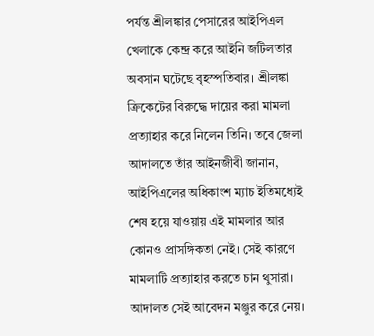পর্যন্ত শ্রীলঙ্কার পেসারের আইপিএল খেলাকে কেন্দ্র করে আইনি জটিলতার অবসান ঘটেছে বৃহস্পতিবার। শ্রীলঙ্কা ক্রিকেটের বিরুদ্ধে দায়ের করা মামলা প্রত্যাহার করে নিলেন তিনি। তবে জেলা আদালতে তাঁর আইনজীবী জানান, আইপিএলের অধিকাংশ ম্যাচ ইতিমধ্যেই শেষ হয়ে যাওয়ায় এই মামলার আর কোনও প্রাসঙ্গিকতা নেই। সেই কারণে মামলাটি প্রত্যাহার করতে চান থুসারা। আদালত সেই আবেদন মঞ্জুর করে নেয়।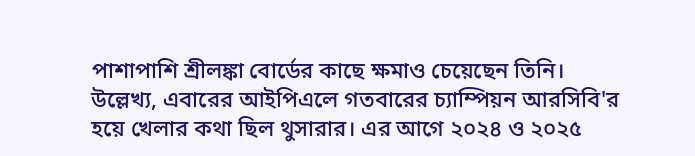পাশাপাশি শ্রীলঙ্কা বোর্ডের কাছে ক্ষমাও চেয়েছেন তিনি।
উল্লেখ্য, এবারের আইপিএলে গতবারের চ্যাম্পিয়ন আরসিবি'র হয়ে খেলার কথা ছিল থুসারার। এর আগে ২০২৪ ও ২০২৫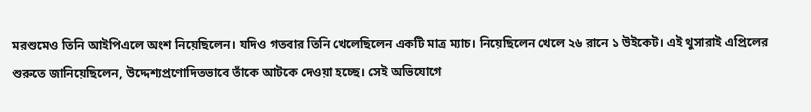মরশুমেও তিনি আইপিএলে অংশ নিয়েছিলেন। যদিও গতবার তিনি খেলেছিলেন একটি মাত্র ম্যাচ। নিয়েছিলেন খেলে ২৬ রানে ১ উইকেট। এই থুসারাই এপ্রিলের শুরুতে জানিয়েছিলেন, উদ্দেশ্যপ্রণোদিতভাবে তাঁকে আটকে দেওয়া হচ্ছে। সেই অভিযোগে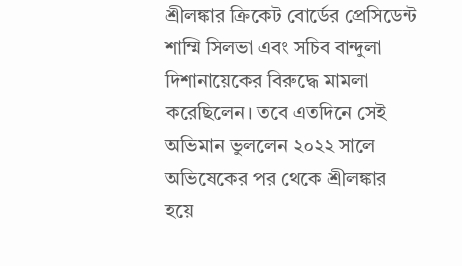শ্রীলঙ্কার ক্রিকেট বোর্ডের প্রেসিডেন্ট শাম্মি সিলভা এবং সচিব বান্দুলা দিশানায়েকের বিরুদ্ধে মামলা করেছিলেন। তবে এতদিনে সেই অভিমান ভুললেন ২০২২ সালে অভিষেকের পর থেকে শ্রীলঙ্কার হয়ে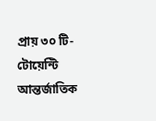প্রায় ৩০ টি-টোয়েন্টি আন্তর্জাতিক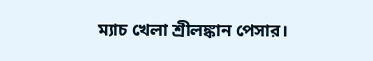ম্যাচ খেলা শ্রীলঙ্কান পেসার।